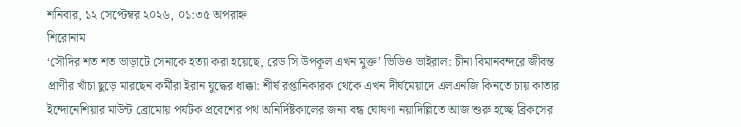শনিবার, ১২ সেপ্টেম্বর ২০২৬, ০১:৩৫ অপরাহ্ন
শিরোনাম
‘সৌদির শত শত ভাড়াটে সেনাকে হত্যা করা হয়েছে, রেড সি উপকূল এখন মুক্ত’ ভিডিও ভাইরাল: চীনা বিমানবন্দরে জীবন্ত প্রাণীর খাঁচা ছুড়ে মারছেন কর্মীরা ইরান যুদ্ধের ধাক্কা: শীর্ষ রপ্তানিকারক থেকে এখন দীর্ঘমেয়াদে এলএনজি কিনতে চায় কাতার ইন্দোনেশিয়ার মাউন্ট ব্রোমোয় পর্যটক প্রবেশের পথ অনির্দিষ্টকালের জন্য বন্ধ ঘোষণা নয়াদিল্লিতে আজ শুরু হচ্ছে ব্রিকসের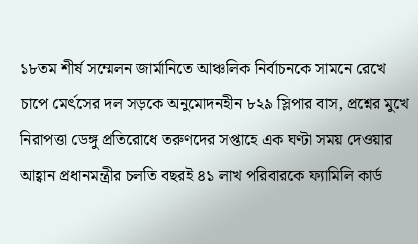১৮তম শীর্ষ সম্মেলন জার্মানিতে আঞ্চলিক নির্বাচনকে সামনে রেখে চাপে মের্ৎসের দল সড়কে অনুমোদনহীন ৮২৯ স্লিপার বাস, প্রশ্নের মুখে নিরাপত্তা ডেঙ্গু প্রতিরোধে তরুণদের সপ্তাহে এক ঘণ্টা সময় দেওয়ার আহ্বান প্রধানমন্ত্রীর চলতি বছরই ৪১ লাখ পরিবারকে ফ্যামিলি কার্ড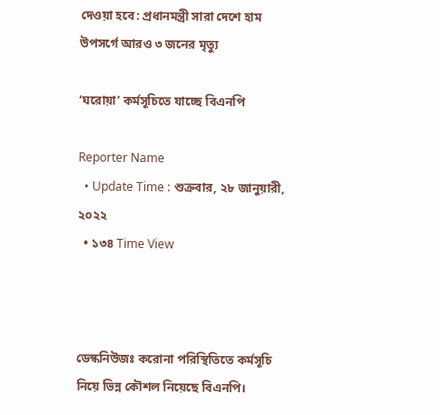দেওয়া হবে: প্রধানমন্ত্রী সারা দেশে হাম উপসর্গে আরও ৩ জনের মৃত্যু

‘ঘরোয়া’ কর্মসূচিতে যাচ্ছে বিএনপি

Reporter Name
  • Update Time : শুক্রবার, ২৮ জানুয়ারী, ২০২২
  • ১৩৪ Time View



ডেস্কনিউজঃ করোনা পরিস্থিতিতে কর্মসূচি নিয়ে ভিন্ন কৌশল নিয়েছে বিএনপি।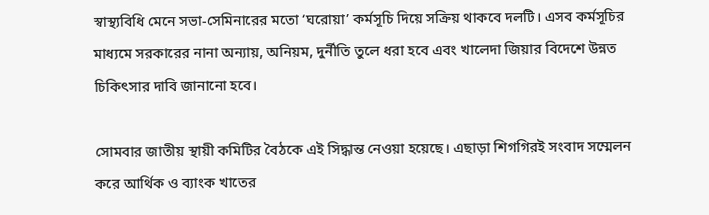স্বাস্থ্যবিধি মেনে সভা-সেমিনারের মতো ‘ঘরোয়া’ কর্মসূচি দিয়ে সক্রিয় থাকবে দলটি। এসব কর্মসূচির মাধ্যমে সরকারের নানা অন্যায়, অনিয়ম, দুর্নীতি তুলে ধরা হবে এবং খালেদা জিয়ার বিদেশে উন্নত চিকিৎসার দাবি জানানো হবে।

সোমবার জাতীয় স্থায়ী কমিটির বৈঠকে এই সিদ্ধান্ত নেওয়া হয়েছে। এছাড়া শিগগিরই সংবাদ সম্মেলন করে আর্থিক ও ব্যাংক খাতের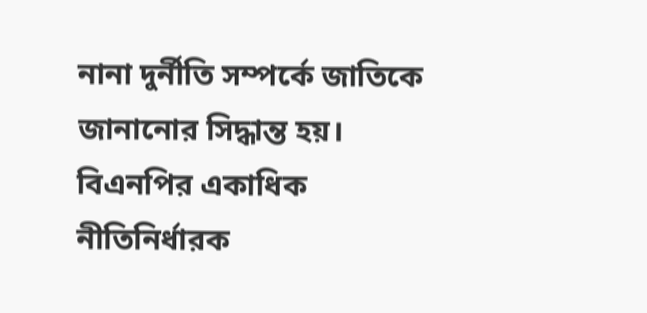নানা দুর্নীতি সম্পর্কে জাতিকে জানানোর সিদ্ধান্ত হয়। বিএনপির একাধিক নীতিনির্ধারক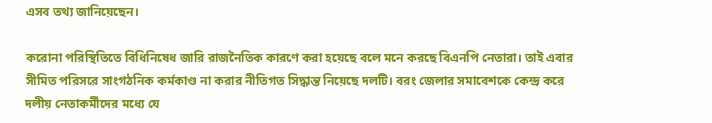এসব তথ্য জানিয়েছেন।

করোনা পরিস্থিতিতে বিধিনিষেধ জারি রাজনৈতিক কারণে করা হয়েছে বলে মনে করছে বিএনপি নেতারা। তাই এবার সীমিত পরিসরে সাংগঠনিক কর্মকাণ্ড না করার নীতিগত সিদ্ধান্ত নিয়েছে দলটি। বরং জেলার সমাবেশকে কেন্দ্র করে দলীয় নেতাকর্মীদের মধ্যে যে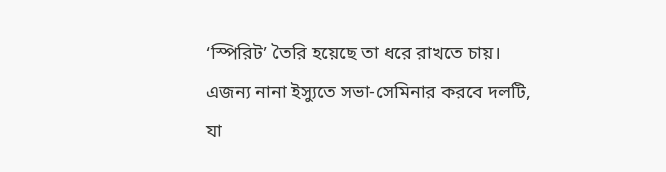‘স্পিরিট’ তৈরি হয়েছে তা ধরে রাখতে চায়। এজন্য নানা ইস্যুতে সভা-সেমিনার করবে দলটি, যা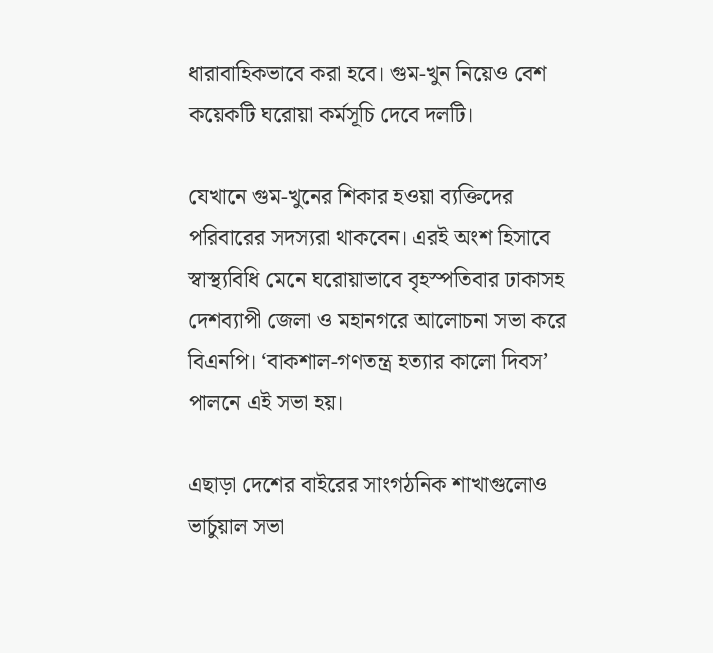ধারাবাহিকভাবে করা হবে। গুম-খুন নিয়েও বেশ কয়েকটি ঘরোয়া কর্মসূচি দেবে দলটি।

যেখানে গুম-খুনের শিকার হওয়া ব্যক্তিদের পরিবারের সদস্যরা থাকবেন। এরই অংশ হিসাবে স্বাস্থ্যবিধি মেনে ঘরোয়াভাবে বৃহস্পতিবার ঢাকাসহ দেশব্যাপী জেলা ও মহানগরে আলোচনা সভা করে বিএনপি। ‘বাকশাল-গণতন্ত্র হত্যার কালো দিবস’ পালনে এই সভা হয়।

এছাড়া দেশের বাইরের সাংগঠনিক শাখাগুলোও ভার্চুয়াল সভা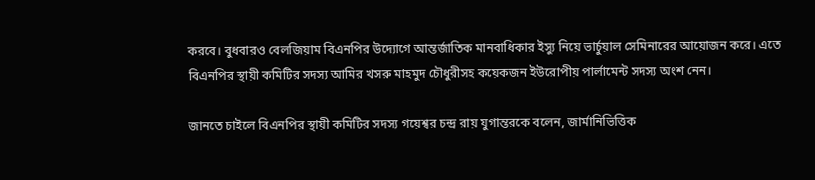করবে। বুধবারও বেলজিয়াম বিএনপির উদ্যোগে আন্তর্জাতিক মানবাধিকার ইস্যু নিয়ে ভার্চুয়াল সেমিনারের আয়োজন করে। এতে বিএনপির স্থায়ী কমিটির সদস্য আমির খসরু মাহমুদ চৌধুরীসহ কয়েকজন ইউরোপীয় পার্লামেন্ট সদস্য অংশ নেন।

জানতে চাইলে বিএনপির স্থায়ী কমিটির সদস্য গয়েশ্বর চন্দ্র রায় যুগান্তরকে বলেন, জার্মানিভিত্তিক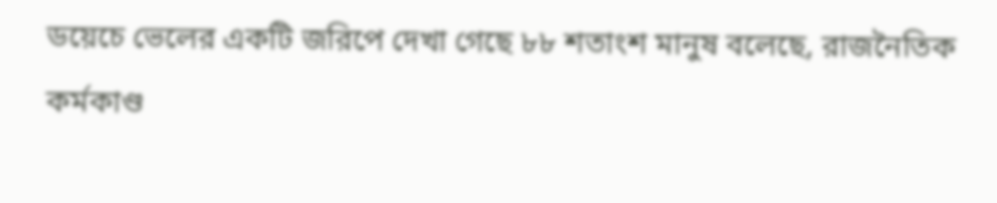ডয়েচে ভেলের একটি জরিপে দেখা গেছে ৮৮ শতাংশ মানুষ বলেছে, রাজনৈতিক কর্মকাণ্ড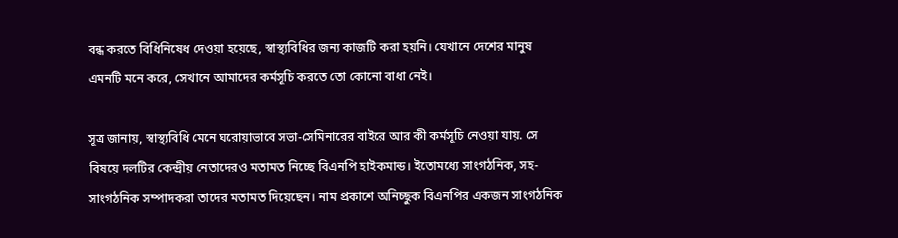বন্ধ করতে বিধিনিষেধ দেওয়া হয়েছে, স্বাস্থ্যবিধির জন্য কাজটি করা হয়নি। যেখানে দেশের মানুষ এমনটি মনে করে, সেখানে আমাদের কর্মসূচি করতে তো কোনো বাধা নেই।

সূত্র জানায়, স্বাস্থ্যবিধি মেনে ঘরোয়াভাবে সভা-সেমিনারের বাইরে আর কী কর্মসূচি নেওয়া যায়. সে বিষয়ে দলটির কেন্দ্রীয় নেতাদেরও মতামত নিচ্ছে বিএনপি হাইকমান্ড। ইতোমধ্যে সাংগঠনিক, সহ-সাংগঠনিক সম্পাদকরা তাদের মতামত দিয়েছেন। নাম প্রকাশে অনিচ্ছুক বিএনপির একজন সাংগঠনিক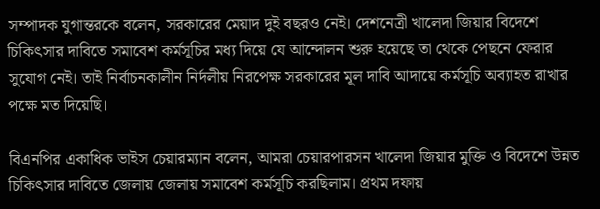সম্পাদক যুগান্তরকে বলেন, সরকারের মেয়াদ দুই বছরও নেই। দেশনেত্রী খালেদা জিয়ার বিদেশে চিকিৎসার দাবিতে সমাবেশ কর্মসূচির মধ্য দিয়ে যে আন্দোলন শুরু হয়েছে তা থেকে পেছনে ফেরার সুযোগ নেই। তাই নির্বাচনকালীন নির্দলীয় নিরপেক্ষ সরকারের মূল দাবি আদায়ে কর্মসূচি অব্যাহত রাখার পক্ষে মত দিয়েছি।

বিএনপির একাধিক ভাইস চেয়ারম্যান বলেন, আমরা চেয়ারপারসন খালেদা জিয়ার মুক্তি ও বিদেশে উন্নত চিকিৎসার দাবিতে জেলায় জেলায় সমাবেশ কর্মসূচি করছিলাম। প্রথম দফায়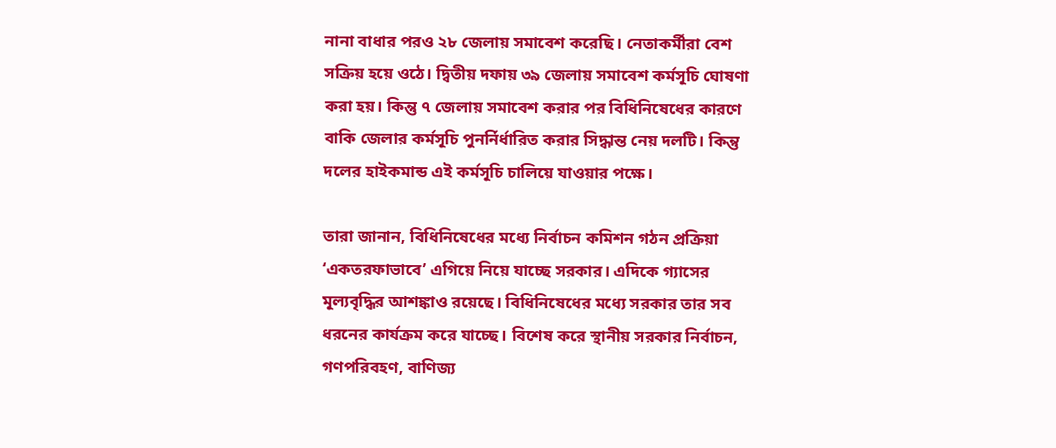নানা বাধার পরও ২৮ জেলায় সমাবেশ করেছি। নেতাকর্মীরা বেশ সক্রিয় হয়ে ওঠে। দ্বিতীয় দফায় ৩৯ জেলায় সমাবেশ কর্মসূচি ঘোষণা করা হয়। কিন্তু ৭ জেলায় সমাবেশ করার পর বিধিনিষেধের কারণে বাকি জেলার কর্মসূচি পুনর্নির্ধারিত করার সিদ্ধান্ত নেয় দলটি। কিন্তু দলের হাইকমান্ড এই কর্মসূচি চালিয়ে যাওয়ার পক্ষে।

তারা জানান, বিধিনিষেধের মধ্যে নির্বাচন কমিশন গঠন প্রক্রিয়া ‘একতরফাভাবে’ এগিয়ে নিয়ে যাচ্ছে সরকার। এদিকে গ্যাসের মূল্যবৃদ্ধির আশঙ্কাও রয়েছে। বিধিনিষেধের মধ্যে সরকার তার সব ধরনের কার্যক্রম করে যাচ্ছে। বিশেষ করে স্থানীয় সরকার নির্বাচন, গণপরিবহণ, বাণিজ্য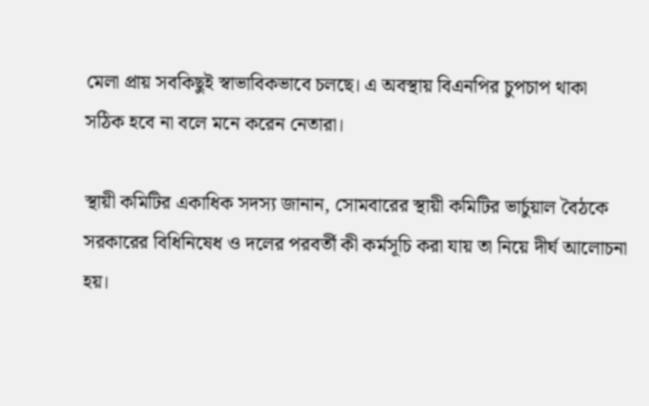মেলা প্রায় সবকিছুই স্বাভাবিকভাবে চলছে। এ অবস্থায় বিএনপির চুপচাপ থাকা সঠিক হবে না বলে মনে করেন নেতারা।

স্থায়ী কমিটির একাধিক সদস্য জানান, সোমবারের স্থায়ী কমিটির ভার্চুয়াল বৈঠকে সরকারের বিধিনিষেধ ও দলের পরবর্তী কী কর্মসূচি করা যায় তা নিয়ে দীর্ঘ আলোচনা হয়।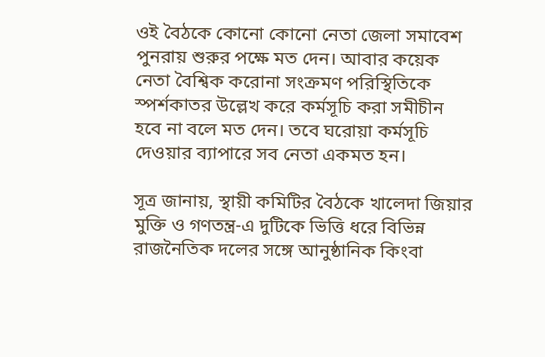ওই বৈঠকে কোনো কোনো নেতা জেলা সমাবেশ পুনরায় শুরুর পক্ষে মত দেন। আবার কয়েক নেতা বৈশ্বিক করোনা সংক্রমণ পরিস্থিতিকে স্পর্শকাতর উল্লেখ করে কর্মসূচি করা সমীচীন হবে না বলে মত দেন। তবে ঘরোয়া কর্মসূচি দেওয়ার ব্যাপারে সব নেতা একমত হন।

সূত্র জানায়, স্থায়ী কমিটির বৈঠকে খালেদা জিয়ার মুক্তি ও গণতন্ত্র-এ দুটিকে ভিত্তি ধরে বিভিন্ন রাজনৈতিক দলের সঙ্গে আনুষ্ঠানিক কিংবা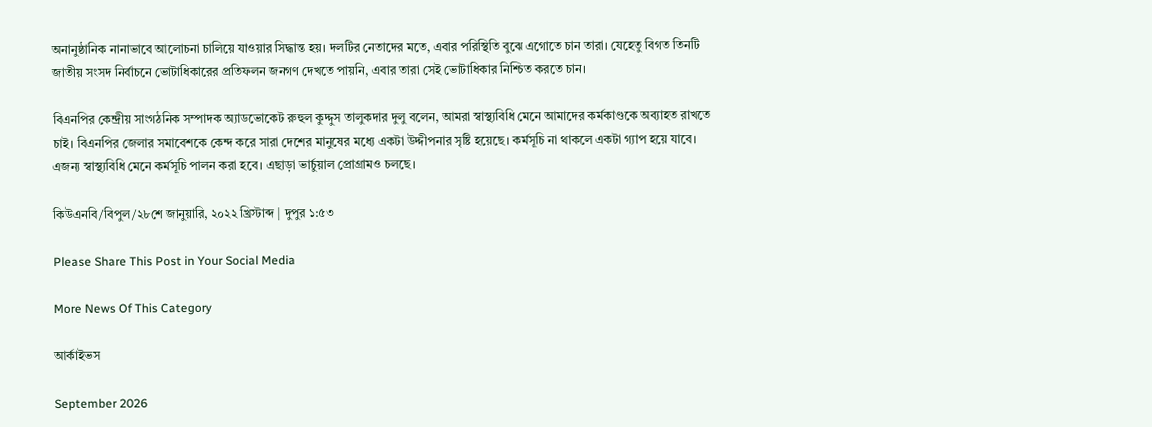অনানুষ্ঠানিক নানাভাবে আলোচনা চালিয়ে যাওয়ার সিদ্ধান্ত হয়। দলটির নেতাদের মতে, এবার পরিস্থিতি বুঝে এগোতে চান তারা। যেহেতু বিগত তিনটি জাতীয় সংসদ নির্বাচনে ভোটাধিকারের প্রতিফলন জনগণ দেখতে পায়নি, এবার তারা সেই ভোটাধিকার নিশ্চিত করতে চান।

বিএনপির কেন্দ্রীয় সাংগঠনিক সম্পাদক অ্যাডভোকেট রুহুল কুদ্দুস তালুকদার দুলু বলেন, আমরা স্বাস্থ্যবিধি মেনে আমাদের কর্মকাণ্ডকে অব্যাহত রাখতে চাই। বিএনপির জেলার সমাবেশকে কেন্দ করে সারা দেশের মানুষের মধ্যে একটা উদ্দীপনার সৃষ্টি হয়েছে। কর্মসূচি না থাকলে একটা গ্যাপ হয়ে যাবে। এজন্য স্বাস্থ্যবিধি মেনে কর্মসূচি পালন করা হবে। এছাড়া ভার্চুয়াল প্রোগ্রামও চলছে।

কিউএনবি/বিপুল/২৮শে জানুয়ারি, ২০২২ খ্রিস্টাব্দ | দুপুর ১:৫৩

Please Share This Post in Your Social Media

More News Of This Category

আর্কাইভস

September 2026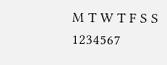M T W T F S S
1234567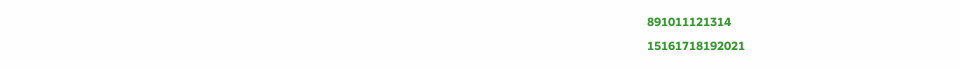891011121314
15161718192021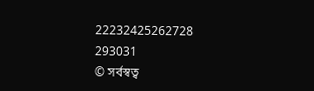22232425262728
293031
© সর্বস্বত্ব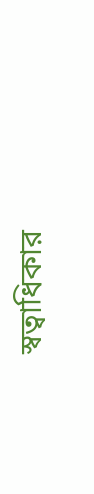স্বত্বাধিকার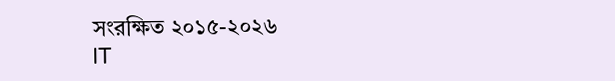সংরক্ষিত ২০১৫-২০২৬
IT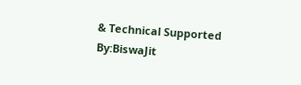& Technical Supported By:BiswaJit